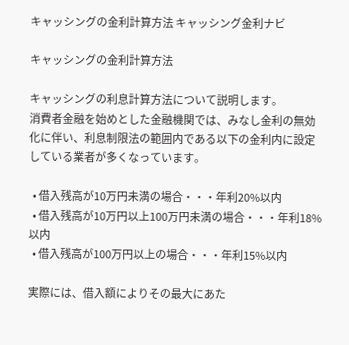キャッシングの金利計算方法 キャッシング金利ナビ

キャッシングの金利計算方法

キャッシングの利息計算方法について説明します。
消費者金融を始めとした金融機関では、みなし金利の無効化に伴い、利息制限法の範囲内である以下の金利内に設定している業者が多くなっています。

  • 借入残高が10万円未満の場合・・・年利20%以内
  • 借入残高が10万円以上100万円未満の場合・・・年利18%以内
  • 借入残高が100万円以上の場合・・・年利15%以内

実際には、借入額によりその最大にあた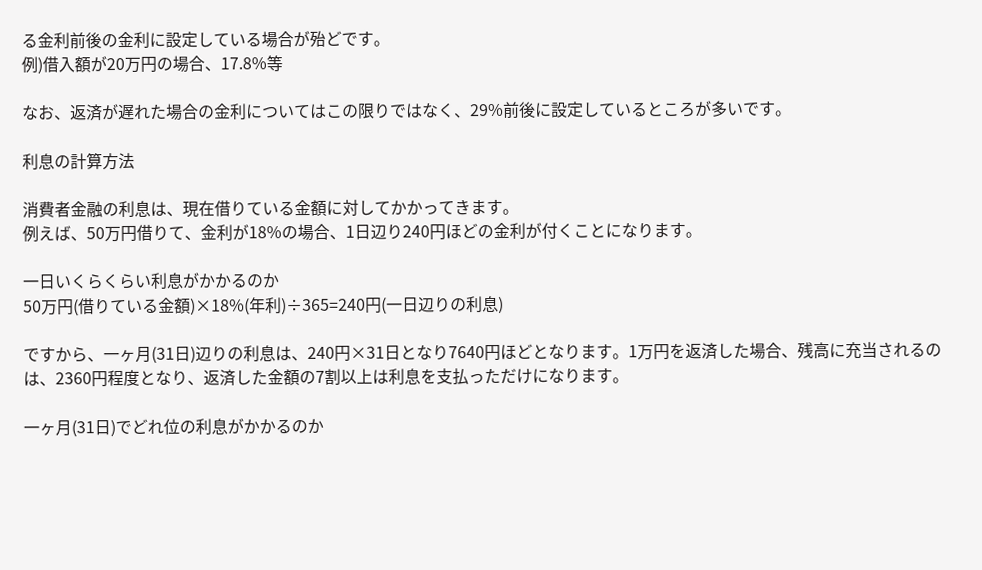る金利前後の金利に設定している場合が殆どです。
例)借入額が20万円の場合、17.8%等

なお、返済が遅れた場合の金利についてはこの限りではなく、29%前後に設定しているところが多いです。

利息の計算方法

消費者金融の利息は、現在借りている金額に対してかかってきます。
例えば、50万円借りて、金利が18%の場合、1日辺り240円ほどの金利が付くことになります。

一日いくらくらい利息がかかるのか
50万円(借りている金額)×18%(年利)÷365=240円(一日辺りの利息)

ですから、一ヶ月(31日)辺りの利息は、240円×31日となり7640円ほどとなります。1万円を返済した場合、残高に充当されるのは、2360円程度となり、返済した金額の7割以上は利息を支払っただけになります。

一ヶ月(31日)でどれ位の利息がかかるのか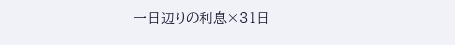一日辺りの利息×31日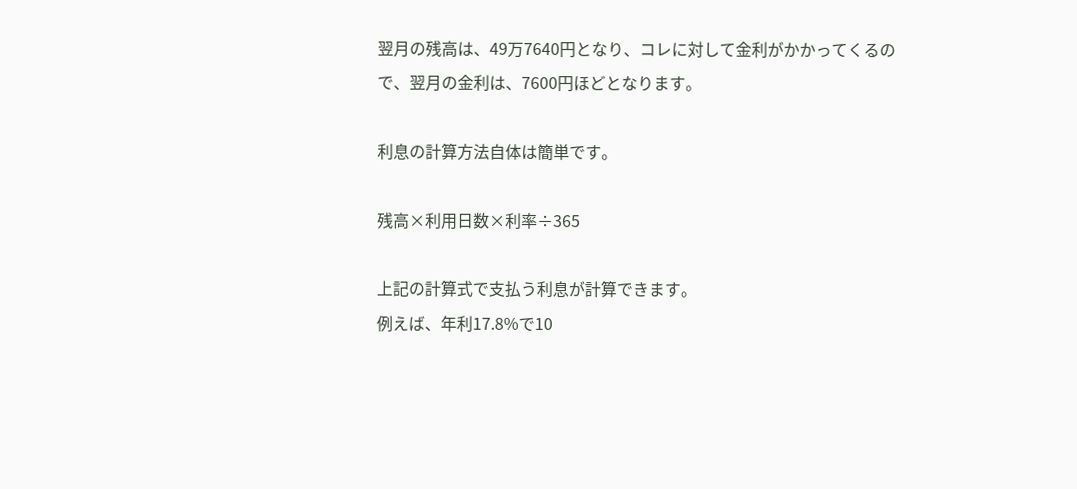翌月の残高は、49万7640円となり、コレに対して金利がかかってくるので、翌月の金利は、7600円ほどとなります。

利息の計算方法自体は簡単です。

残高×利用日数×利率÷365

上記の計算式で支払う利息が計算できます。
例えば、年利17.8%で10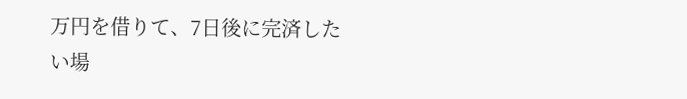万円を借りて、7日後に完済したい場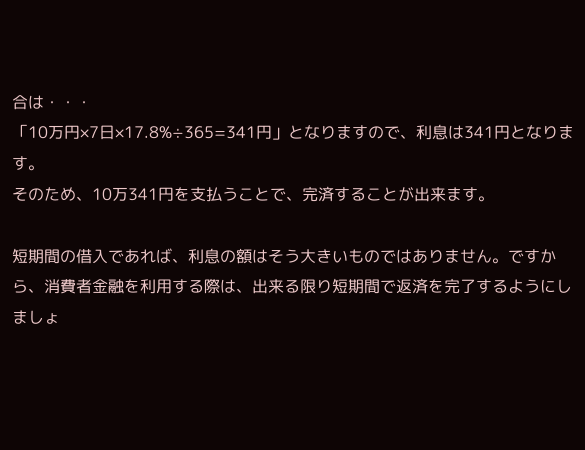合は・・・
「10万円×7日×17.8%÷365=341円」となりますので、利息は341円となります。
そのため、10万341円を支払うことで、完済することが出来ます。

短期間の借入であれば、利息の額はそう大きいものではありません。ですから、消費者金融を利用する際は、出来る限り短期間で返済を完了するようにしましょ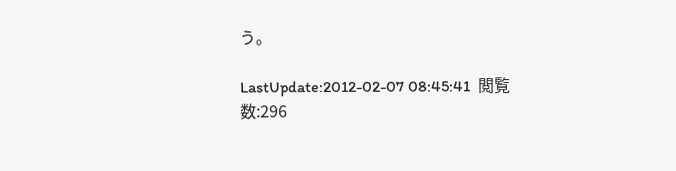う。

LastUpdate:2012-02-07 08:45:41  閲覧数:296